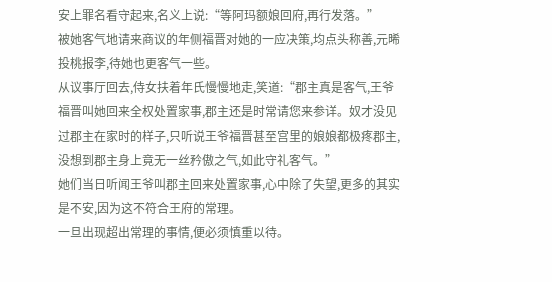安上罪名看守起来,名义上说:“等阿玛额娘回府,再行发落。”
被她客气地请来商议的年侧福晋对她的一应决策,均点头称善,元晞投桃报李,待她也更客气一些。
从议事厅回去,侍女扶着年氏慢慢地走,笑道:“郡主真是客气,王爷福晋叫她回来全权处置家事,郡主还是时常请您来参详。奴才没见过郡主在家时的样子,只听说王爷福晋甚至宫里的娘娘都极疼郡主,没想到郡主身上竟无一丝矜傲之气,如此守礼客气。”
她们当日听闻王爷叫郡主回来处置家事,心中除了失望,更多的其实是不安,因为这不符合王府的常理。
一旦出现超出常理的事情,便必须慎重以待。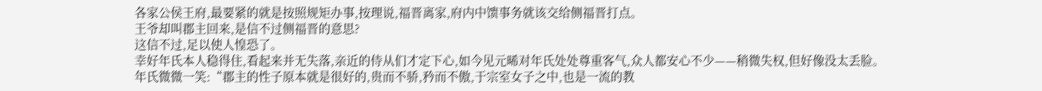各家公侯王府,最要紧的就是按照规矩办事,按理说,福晋离家,府内中馈事务就该交给侧福晋打点。
王爷却叫郡主回来,是信不过侧福晋的意思?
这信不过,足以使人惶恐了。
幸好年氏本人稳得住,看起来并无失落,亲近的侍从们才定下心,如今见元晞对年氏处处尊重客气,众人都安心不少——稍微失权,但好像没太丢脸。
年氏微微一笑:“郡主的性子原本就是很好的,贵而不骄,矜而不傲,于宗室女子之中,也是一流的教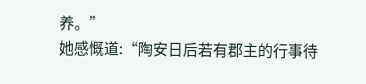养。”
她感慨道:“陶安日后若有郡主的行事待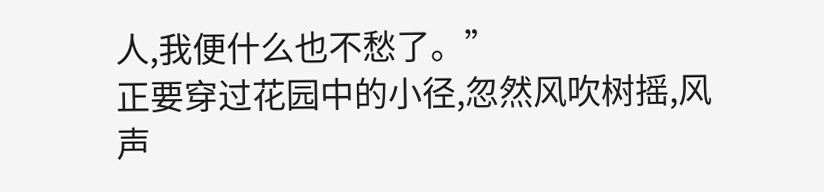人,我便什么也不愁了。”
正要穿过花园中的小径,忽然风吹树摇,风声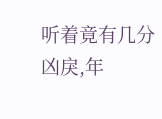听着竟有几分凶戾,年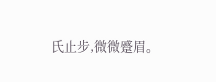氏止步,微微蹙眉。